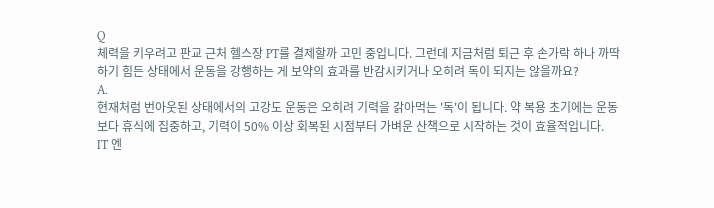Q
체력을 키우려고 판교 근처 헬스장 PT를 결제할까 고민 중입니다. 그런데 지금처럼 퇴근 후 손가락 하나 까딱하기 힘든 상태에서 운동을 강행하는 게 보약의 효과를 반감시키거나 오히려 독이 되지는 않을까요?
A.
현재처럼 번아웃된 상태에서의 고강도 운동은 오히려 기력을 갉아먹는 '독'이 됩니다. 약 복용 초기에는 운동보다 휴식에 집중하고, 기력이 50% 이상 회복된 시점부터 가벼운 산책으로 시작하는 것이 효율적입니다.
IT 엔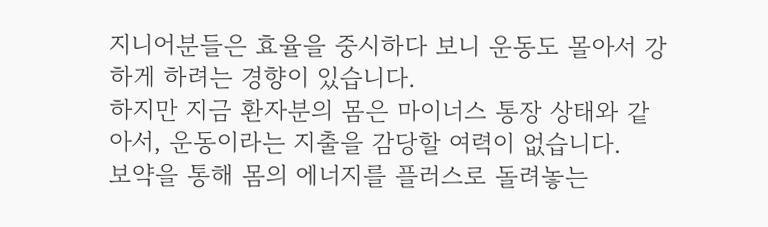지니어분들은 효율을 중시하다 보니 운동도 몰아서 강하게 하려는 경향이 있습니다.
하지만 지금 환자분의 몸은 마이너스 통장 상태와 같아서, 운동이라는 지출을 감당할 여력이 없습니다.
보약을 통해 몸의 에너지를 플러스로 돌려놓는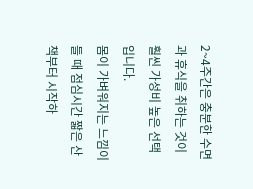2~4주간은 충분한 수면과 휴식을 취하는 것이 훨씬 가성비 높은 선택입니다.
몸이 가벼워지는 느낌이 들 때 점심시간 짧은 산책부터 시작하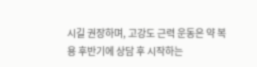시길 권장하며, 고강도 근력 운동은 약 복용 후반기에 상담 후 시작하는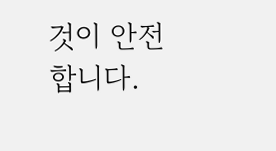것이 안전합니다.